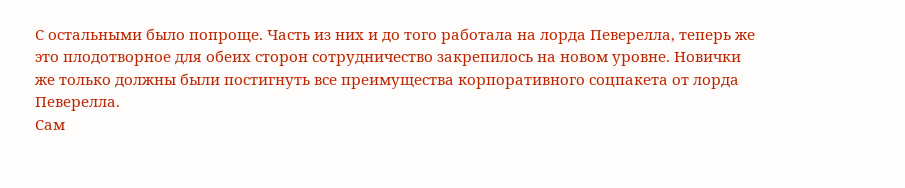С остальными было попроще. Часть из них и до того работала на лорда Певерелла, теперь же это плодотворное для обеих сторон сотрудничество закрепилось на новом уровне. Новички же только должны были постигнуть все преимущества корпоративного соцпакета от лорда Певерелла.
Сам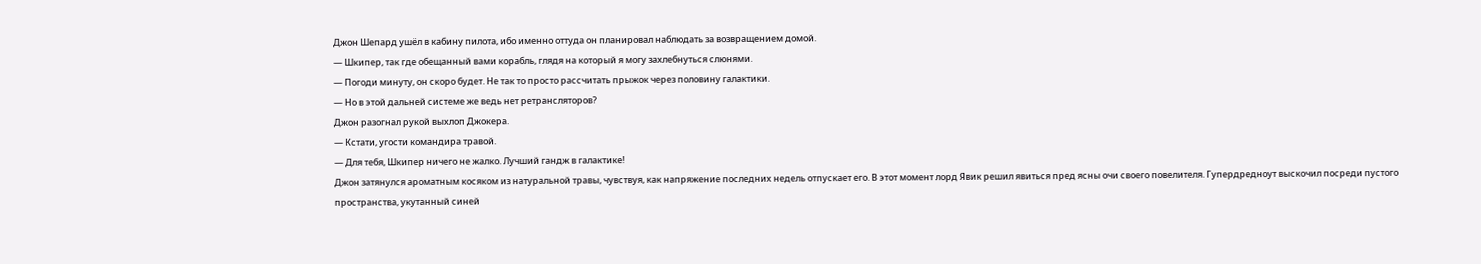Джон Шепард ушёл в кабину пилота, ибо именно оттуда он планировал наблюдать за возвращением домой.
— Шкипер, так где обещанный вами корабль, глядя на который я могу захлебнуться слюнями.
— Погоди минуту, он скоро будет. Не так то просто рассчитать прыжок через половину галактики.
— Но в этой дальней системе же ведь нет ретрансляторов?
Джон разогнал рукой выхлоп Джокера.
— Кстати, угости командира травой.
— Для тебя, Шкипер ничего не жалко. Лучший гандж в галактике!
Джон затянулся ароматным косяком из натуральной травы, чувствуя, как напряжение последних недель отпускает его. В этот момент лорд Явик решил явиться пред ясны очи своего повелителя. Гупердредноут выскочил посреди пустого пространства, укутанный синей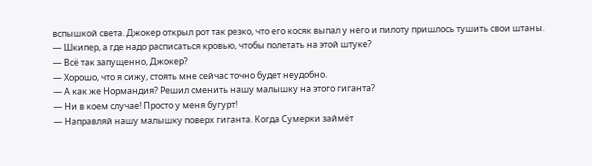вспышкой света. Джокер открыл рот так резко, что его косяк выпал у него и пилоту пришлось тушить свои штаны.
— Шкипер, а где надо расписаться кровью, чтобы полетать на этой штуке?
— Всё так запущенно, Джокер?
— Хорошо, что я сижу, стоять мне сейчас точно будет неудобно.
— А как же Нормандия? Решил сменить нашу малышку на этого гиганта?
— Ни в коем случае! Просто у меня бугурт!
— Направляй нашу малышку поверх гиганта. Когда Сумерки займёт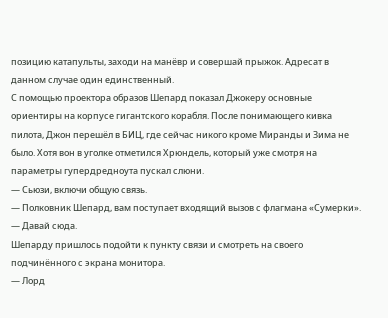позицию катапульты, заходи на манёвр и совершай прыжок. Адресат в данном случае один единственный.
С помощью проектора образов Шепард показал Джокеру основные ориентиры на корпусе гигантского корабля. После понимающего кивка пилота, Джон перешёл в БИЦ, где сейчас никого кроме Миранды и Зима не было. Хотя вон в уголке отметился Хрюндель, который уже смотря на параметры гупердредноута пускал слюни.
— Сьюзи, включи общую связь.
— Полковник Шепард, вам поступает входящий вызов с флагмана «Сумерки».
— Давай сюда.
Шепарду пришлось подойти к пункту связи и смотреть на своего подчинённого с экрана монитора.
— Лорд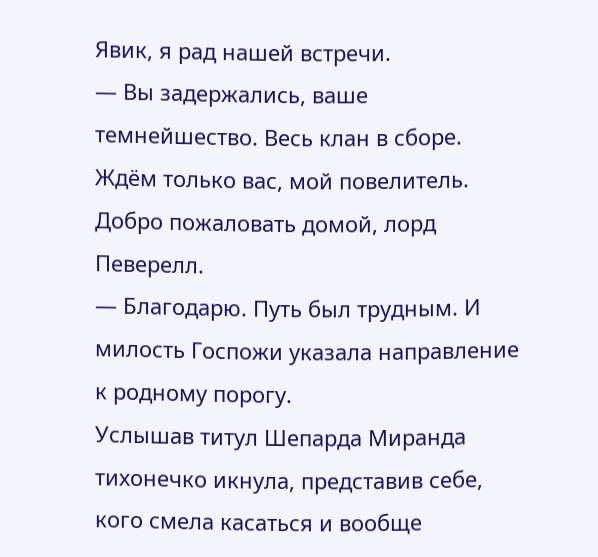Явик, я рад нашей встречи.
— Вы задержались, ваше темнейшество. Весь клан в сборе. Ждём только вас, мой повелитель. Добро пожаловать домой, лорд Певерелл.
— Благодарю. Путь был трудным. И милость Госпожи указала направление к родному порогу.
Услышав титул Шепарда Миранда тихонечко икнула, представив себе, кого смела касаться и вообще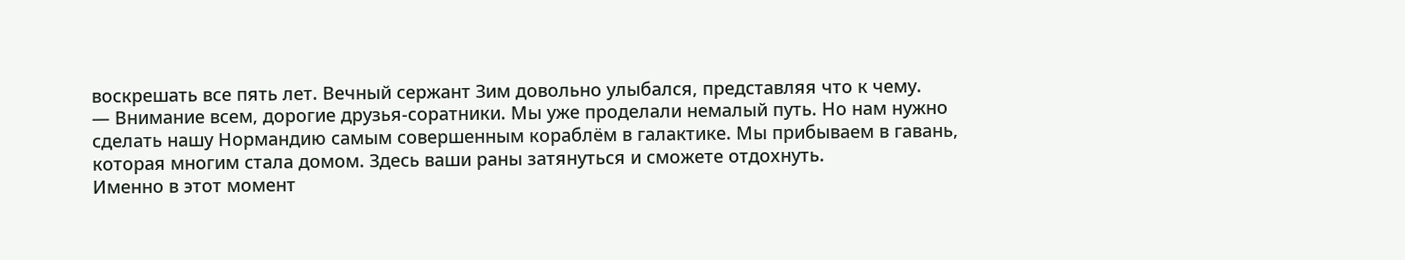воскрешать все пять лет. Вечный сержант Зим довольно улыбался, представляя что к чему.
— Внимание всем, дорогие друзья-соратники. Мы уже проделали немалый путь. Но нам нужно сделать нашу Нормандию самым совершенным кораблём в галактике. Мы прибываем в гавань, которая многим стала домом. Здесь ваши раны затянуться и сможете отдохнуть.
Именно в этот момент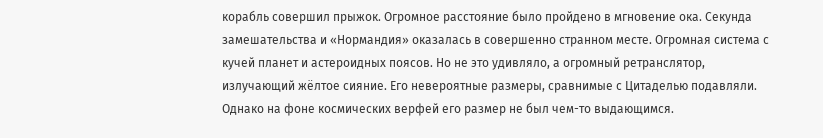корабль совершил прыжок. Огромное расстояние было пройдено в мгновение ока. Секунда замешательства и «Нормандия» оказалась в совершенно странном месте. Огромная система с кучей планет и астероидных поясов. Но не это удивляло, а огромный ретранслятор, излучающий жёлтое сияние. Его невероятные размеры, сравнимые с Цитаделью подавляли. Однако на фоне космических верфей его размер не был чем-то выдающимся.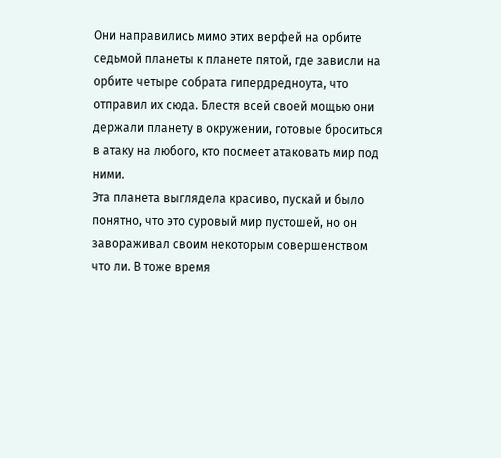Они направились мимо этих верфей на орбите седьмой планеты к планете пятой, где зависли на орбите четыре собрата гипердредноута, что отправил их сюда. Блестя всей своей мощью они держали планету в окружении, готовые броситься в атаку на любого, кто посмеет атаковать мир под ними.
Эта планета выглядела красиво, пускай и было понятно, что это суровый мир пустошей, но он завораживал своим некоторым совершенством что ли. В тоже время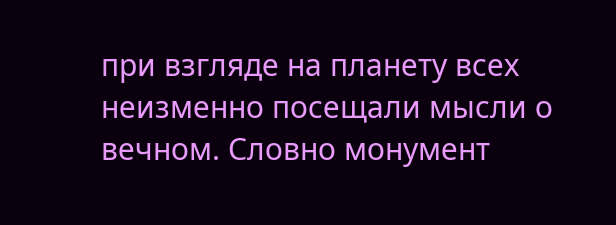при взгляде на планету всех неизменно посещали мысли о вечном. Словно монумент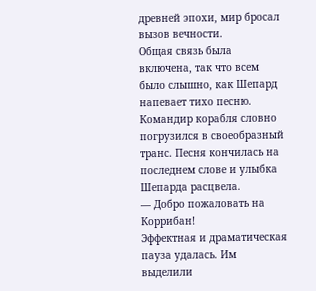древней эпохи, мир бросал вызов вечности.
Общая связь была включена, так что всем было слышно, как Шепард напевает тихо песню. Командир корабля словно погрузился в своеобразный транс. Песня кончилась на последнем слове и улыбка Шепарда расцвела.
— Добро пожаловать на Коррибан!
Эффектная и драматическая пауза удалась. Им выделили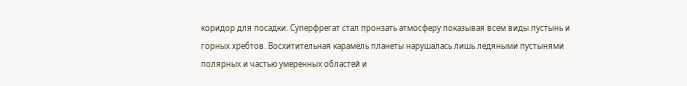коридор для посадки. Суперфрегат стал пронзать атмосферу показывая всем виды пустынь и горных хребтов. Восхитительная карамель планеты нарушалась лишь ледяными пустынями полярных и частью умеренных областей и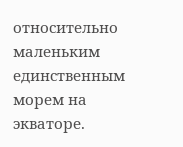относительно маленьким единственным морем на экваторе.